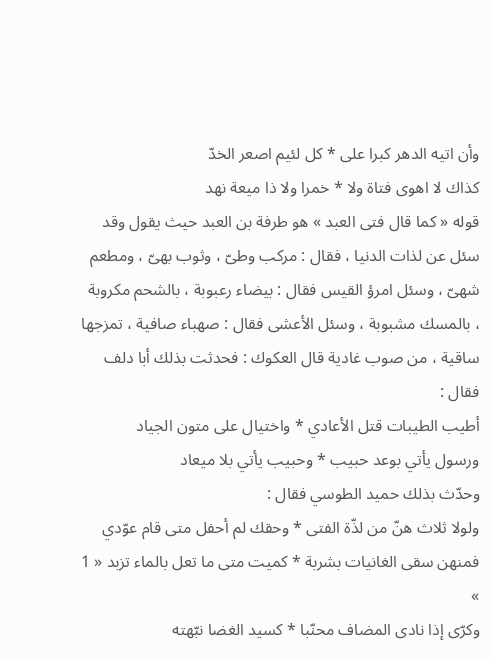وأن اتيه الدهر كبرا على * كل لئيم اصعر الخدّ
كذاك لا اهوى فتاة ولا * خمرا ولا ذا ميعة نهد
قوله « كما قال فتى العبد » هو طرفة بن العبد حيث يقول وقد سئل عن لذات الدنيا ، فقال : مركب وطىّ ، وثوب بهىّ ، ومطعم شهىّ ، وسئل امرؤ القيس فقال : بيضاء رعبوبة ، بالشحم مكروبة ، بالمسك مشبوبة ، وسئل الأعشى فقال : صهباء صافية ، تمزجها ساقية ، من صوب غادية قال العكوك : فحدثت بذلك أبا دلف فقال :
أطيب الطيبات قتل الأعادي * واختيال على متون الجياد
ورسول يأتي بوعد حبيب * وحبيب يأتي بلا ميعاد
وحدّث بذلك حميد الطوسي فقال :
ولولا ثلاث هنّ من لذّة الفتى * وحقك لم أحفل متى قام عوّدي
فمنهن سقى الغانيات بشربة * كميت متى ما تعل بالماء تزبد « 1 »
وكرّى إذا نادى المضاف محنّبا * كسيد الغضا نبّهته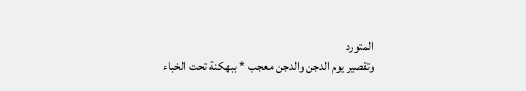المتورد
وتقصير يوم الدجن والدجن معجب * ببهكنة تحت الخباء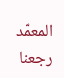المعمّد
رجعنا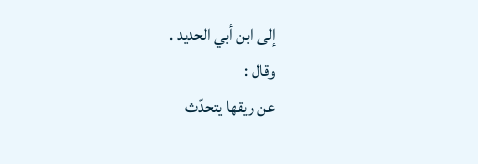إلى ابن أبي الحديد .
وقال :
عن ريقها يتحدّث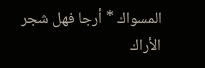المسواك * أرجا فهل شجر الأراك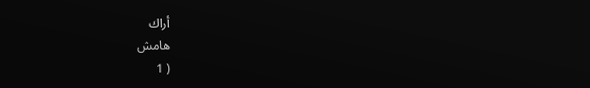أراك
هامش
( 1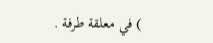) في معلقة طرفة .